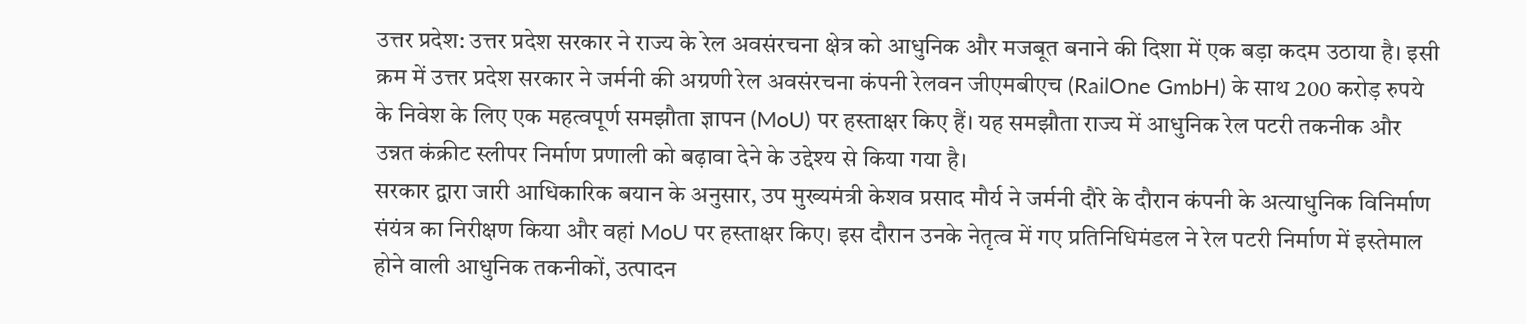उत्तर प्रदेश: उत्तर प्रदेश सरकार ने राज्य के रेल अवसंरचना क्षेत्र को आधुनिक और मजबूत बनाने की दिशा में एक बड़ा कदम उठाया है। इसी क्रम में उत्तर प्रदेश सरकार ने जर्मनी की अग्रणी रेल अवसंरचना कंपनी रेलवन जीएमबीएच (RailOne GmbH) के साथ 200 करोड़ रुपये के निवेश के लिए एक महत्वपूर्ण समझौता ज्ञापन (MoU) पर हस्ताक्षर किए हैं। यह समझौता राज्य में आधुनिक रेल पटरी तकनीक और उन्नत कंक्रीट स्लीपर निर्माण प्रणाली को बढ़ावा देने के उद्देश्य से किया गया है।
सरकार द्वारा जारी आधिकारिक बयान के अनुसार, उप मुख्यमंत्री केशव प्रसाद मौर्य ने जर्मनी दौरे के दौरान कंपनी के अत्याधुनिक विनिर्माण संयंत्र का निरीक्षण किया और वहां MoU पर हस्ताक्षर किए। इस दौरान उनके नेतृत्व में गए प्रतिनिधिमंडल ने रेल पटरी निर्माण में इस्तेमाल होने वाली आधुनिक तकनीकों, उत्पादन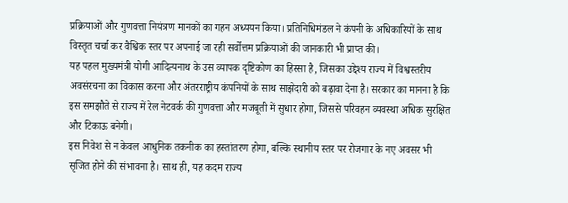प्रक्रियाओं और गुणवत्ता नियंत्रण मानकों का गहन अध्ययन किया। प्रतिनिधिमंडल ने कंपनी के अधिकारियों के साथ विस्तृत चर्चा कर वैश्विक स्तर पर अपनाई जा रही सर्वोत्तम प्रक्रियाओं की जानकारी भी प्राप्त की।
यह पहल मुख्यमंत्री योगी आदित्यनाथ के उस व्यापक दृष्टिकोण का हिस्सा है, जिसका उद्देश्य राज्य में विश्वस्तरीय अवसंरचना का विकास करना और अंतरराष्ट्रीय कंपनियों के साथ साझेदारी को बढ़ावा देना है। सरकार का मानना है कि इस समझौते से राज्य में रेल नेटवर्क की गुणवत्ता और मजबूती में सुधार होगा, जिससे परिवहन व्यवस्था अधिक सुरक्षित और टिकाऊ बनेगी।
इस निवेश से न केवल आधुनिक तकनीक का हस्तांतरण होगा, बल्कि स्थानीय स्तर पर रोजगार के नए अवसर भी सृजित होने की संभावना है। साथ ही, यह कदम राज्य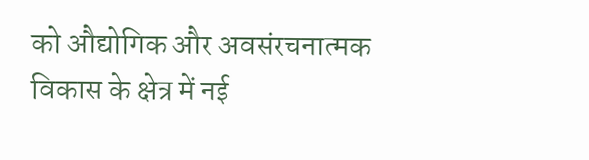को औद्योगिक और अवसंरचनात्मक विकास के क्षेत्र में नई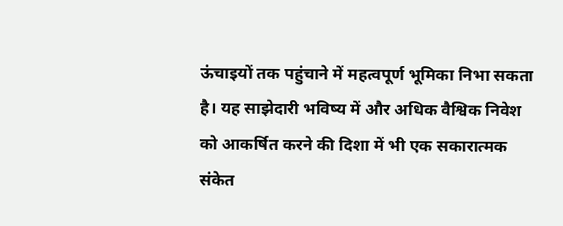ऊंचाइयों तक पहुंचाने में महत्वपूर्ण भूमिका निभा सकता है। यह साझेदारी भविष्य में और अधिक वैश्विक निवेश को आकर्षित करने की दिशा में भी एक सकारात्मक संकेत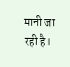मानी जा रही है।